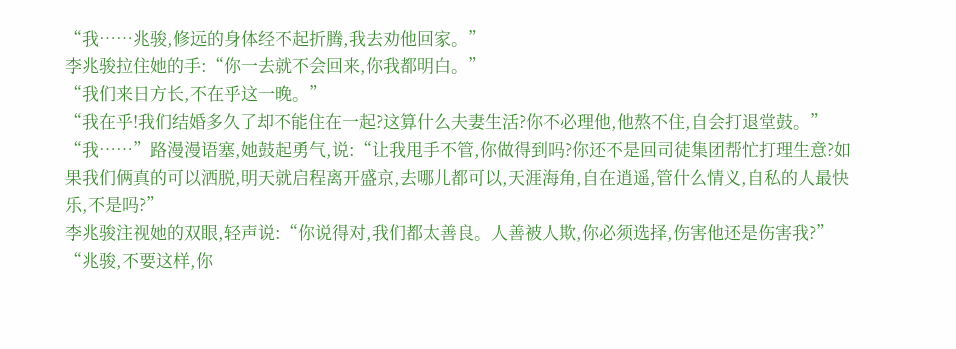“我……兆骏,修远的身体经不起折腾,我去劝他回家。”
李兆骏拉住她的手:“你一去就不会回来,你我都明白。”
“我们来日方长,不在乎这一晚。”
“我在乎!我们结婚多久了却不能住在一起?这算什么夫妻生活?你不必理他,他熬不住,自会打退堂鼓。”
“我……”路漫漫语塞,她鼓起勇气,说:“让我甩手不管,你做得到吗?你还不是回司徒集团帮忙打理生意?如果我们俩真的可以洒脱,明天就启程离开盛京,去哪儿都可以,天涯海角,自在逍遥,管什么情义,自私的人最快乐,不是吗?”
李兆骏注视她的双眼,轻声说:“你说得对,我们都太善良。人善被人欺,你必须选择,伤害他还是伤害我?”
“兆骏,不要这样,你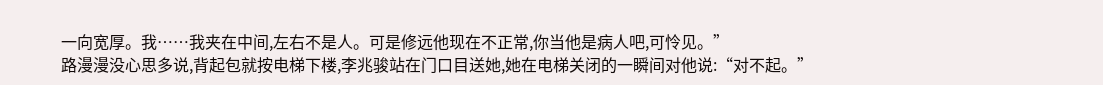一向宽厚。我……我夹在中间,左右不是人。可是修远他现在不正常,你当他是病人吧,可怜见。”
路漫漫没心思多说,背起包就按电梯下楼,李兆骏站在门口目送她,她在电梯关闭的一瞬间对他说:“对不起。”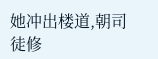她冲出楼道,朝司徒修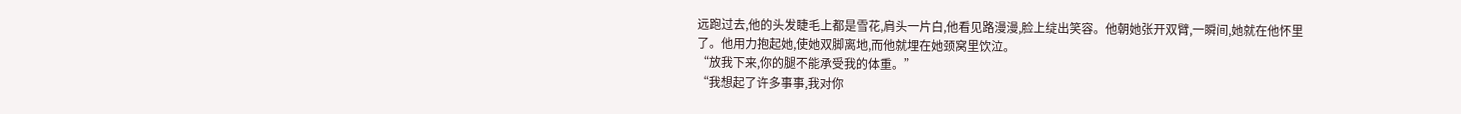远跑过去,他的头发睫毛上都是雪花,肩头一片白,他看见路漫漫,脸上绽出笑容。他朝她张开双臂,一瞬间,她就在他怀里了。他用力抱起她,使她双脚离地,而他就埋在她颈窝里饮泣。
“放我下来,你的腿不能承受我的体重。”
“我想起了许多事事,我对你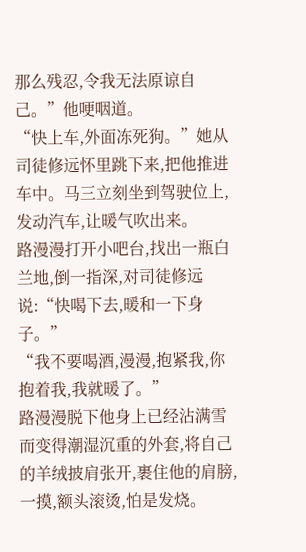那么残忍,令我无法原谅自己。”他哽咽道。
“快上车,外面冻死狗。”她从司徒修远怀里跳下来,把他推进车中。马三立刻坐到驾驶位上,发动汽车,让暖气吹出来。
路漫漫打开小吧台,找出一瓶白兰地,倒一指深,对司徒修远说:“快喝下去,暖和一下身子。”
“我不要喝酒,漫漫,抱紧我,你抱着我,我就暖了。”
路漫漫脱下他身上已经沾满雪而变得潮湿沉重的外套,将自己的羊绒披肩张开,裹住他的肩膀,一摸,额头滚烫,怕是发烧。